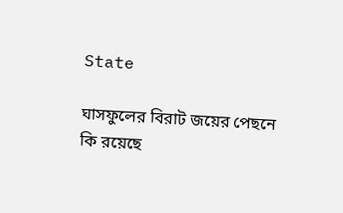State

ঘাসফুলের বিরাট জয়ের পেছনে কি রয়েছে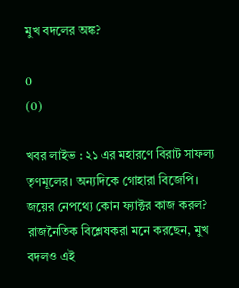মুখ বদলের অঙ্ক?

0
(0)

খবর লাইভ : ২১ এর মহারণে বিরাট সাফল্য তৃণমূলের। অন্যদিকে গোহারা বিজেপি। জয়ের নেপথ্যে কোন ফ্যাক্টর কাজ করল? রাজনৈতিক বিশ্লেষকরা মনে করছেন, মুখ বদলও এই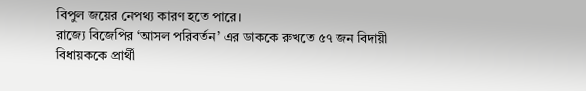বিপুল জয়ের নেপথ্য কারণ হতে পারে।
রাজ্যে বিজেপির ‘আসল পরিবর্তন’ এর ডাককে রুখতে ৫৭ জন বিদায়ী বিধায়ককে প্রার্থী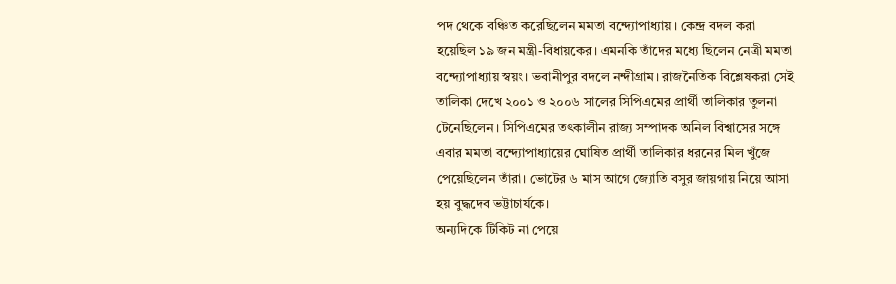পদ থেকে বঞ্চিত করেছিলেন মমতা বন্দ্যোপাধ্যায়। কেন্দ্র বদল করা হয়েছিল ১৯ জন মন্ত্রী-বিধায়কের। এমনকি তাঁদের মধ্যে ছিলেন নেত্রী মমতা বন্দ্যোপাধ্যায় স্বয়ং। ভবানীপুর বদলে নন্দীগ্রাম। রাজনৈতিক বিশ্লেষকরা সেই তালিকা দেখে ২০০১ ও ২০০৬ সালের সিপিএমের প্রার্থী তালিকার তুলনা টেনেছিলেন। সিপিএমের তৎকালীন রাজ্য সম্পাদক অনিল বিশ্বাসের সঙ্গে এবার মমতা বন্দ্যোপাধ্যায়ের ঘোষিত প্রার্থী তালিকার ধরনের মিল খুঁজে পেয়েছিলেন তাঁরা। ভোটের ৬ মাস আগে জ্যোতি বসুর জায়গায় নিয়ে আসা হয় বুদ্ধদেব ভট্টাচার্যকে।
অন্যদিকে টিকিট না পেয়ে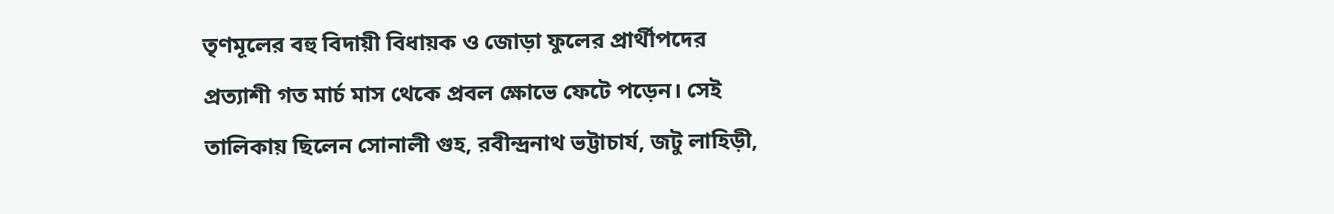তৃণমূলের বহু বিদায়ী বিধায়ক ও জোড়া ফুলের প্রার্থীপদের প্রত্যাশী গত মার্চ মাস থেকে প্রবল ক্ষোভে ফেটে পড়েন। সেই তালিকায় ছিলেন সোনালী গুহ, রবীন্দ্রনাথ ভট্টাচার্য, জটু লাহিড়ী,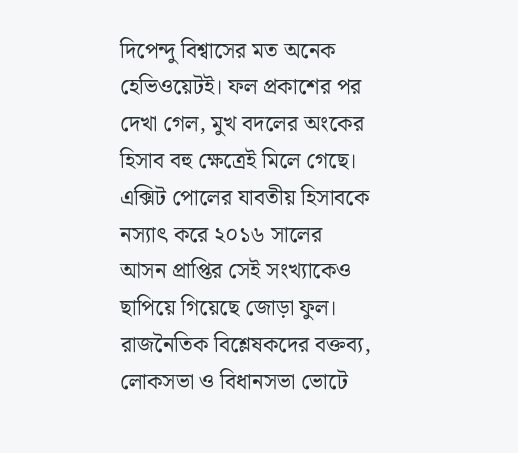দিপেন্দু বিশ্বাসের মত অনেক হেভিওয়েটই। ফল প্রকাশের পর দেখা গেল, মুখ বদলের অংকের হিসাব বহু ক্ষেত্রেই মিলে গেছে। এক্সিট পোলের যাবতীয় হিসাবকে নস্যাৎ করে ২০১৬ সালের আসন প্রাপ্তির সেই সংখ্যাকেও ছাপিয়ে গিয়েছে জোড়া ফুল।
রাজনৈতিক বিশ্লেষকদের বক্তব্য, লোকসভা ও বিধানসভা ভোটে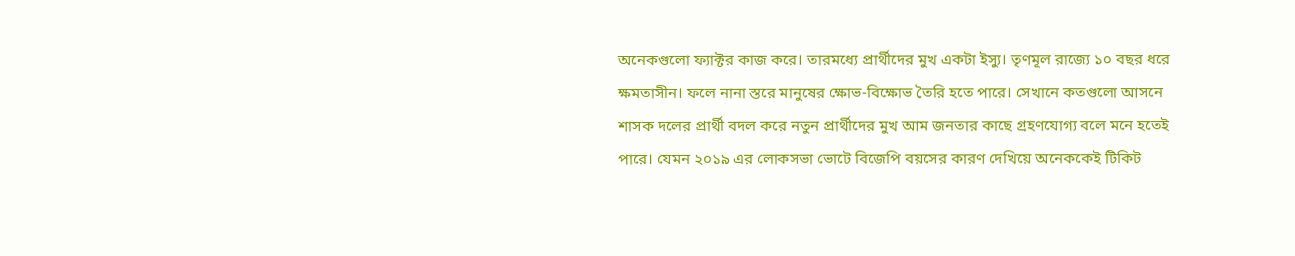অনেকগুলো ফ্যাক্টর কাজ করে। তারমধ্যে প্রার্থীদের মুখ একটা ইস্যু। তৃণমূল রাজ্যে ১০ বছর ধরে ক্ষমতাসীন। ফলে নানা স্তরে মানুষের ক্ষোভ-বিক্ষোভ তৈরি হতে পারে। সেখানে কতগুলো আসনে শাসক দলের প্রার্থী বদল করে নতুন প্রার্থীদের মুখ আম জনতার কাছে গ্রহণযোগ্য বলে মনে হতেই পারে। যেমন ২০১৯ এর লোকসভা ভোটে বিজেপি বয়সের কারণ দেখিয়ে অনেককেই টিকিট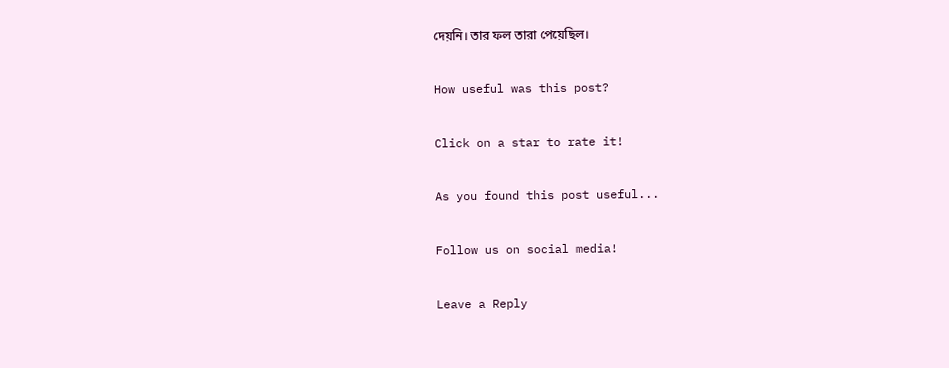দেয়নি। তার ফল তারা পেয়েছিল।

How useful was this post?

Click on a star to rate it!

As you found this post useful...

Follow us on social media!

Leave a Reply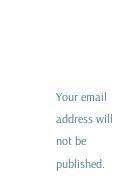Your email address will not be published.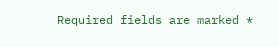Required fields are marked *